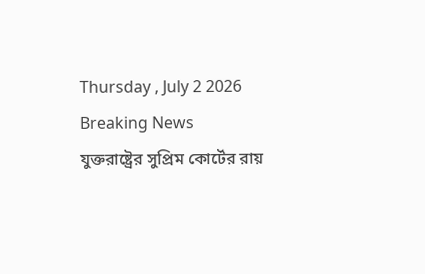Thursday , July 2 2026
Breaking News
যুক্তরাষ্ট্রের সুপ্রিম কোর্টের রায়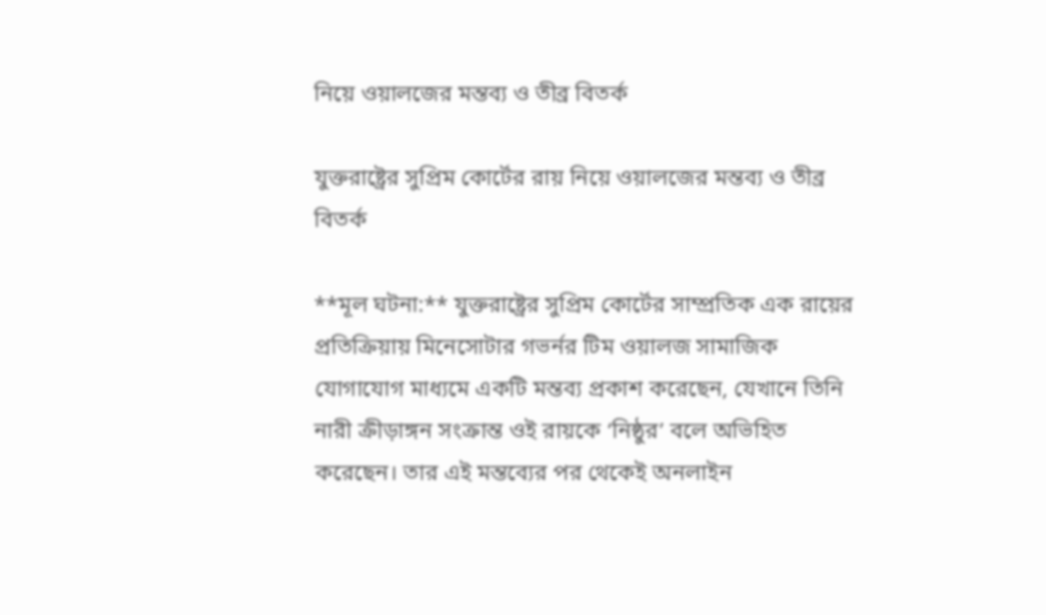নিয়ে ওয়ালজের মন্তব্য ও তীব্র বিতর্ক

যুক্তরাষ্ট্রের সুপ্রিম কোর্টের রায় নিয়ে ওয়ালজের মন্তব্য ও তীব্র বিতর্ক

**মূল ঘটনা:** যুক্তরাষ্ট্রের সুপ্রিম কোর্টের সাম্প্রতিক এক রায়ের প্রতিক্রিয়ায় মিনেসোটার গভর্নর টিম ওয়ালজ সামাজিক যোগাযোগ মাধ্যমে একটি মন্তব্য প্রকাশ করেছেন, যেখানে তিনি নারী ক্রীড়াঙ্গন সংক্রান্ত ওই রায়কে ‘নিষ্ঠুর’ বলে অভিহিত করেছেন। তার এই মন্তব্যের পর থেকেই অনলাইন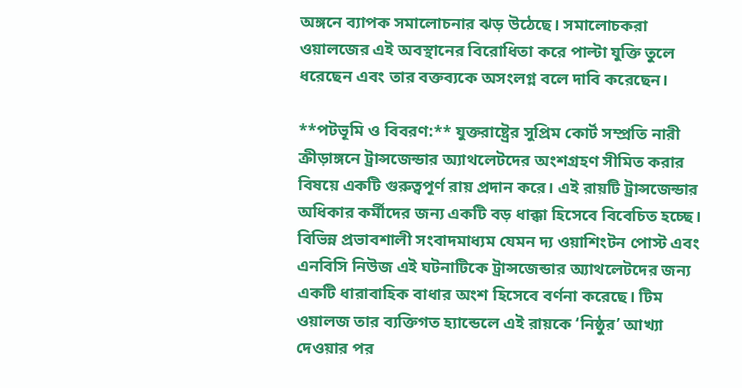অঙ্গনে ব্যাপক সমালোচনার ঝড় উঠেছে। সমালোচকরা ওয়ালজের এই অবস্থানের বিরোধিতা করে পাল্টা যুক্তি তুলে ধরেছেন এবং তার বক্তব্যকে অসংলগ্ন বলে দাবি করেছেন।

**পটভূমি ও বিবরণ:** যুক্তরাষ্ট্রের সুপ্রিম কোর্ট সম্প্রতি নারী ক্রীড়াঙ্গনে ট্রান্সজেন্ডার অ্যাথলেটদের অংশগ্রহণ সীমিত করার বিষয়ে একটি গুরুত্বপূর্ণ রায় প্রদান করে। এই রায়টি ট্রান্সজেন্ডার অধিকার কর্মীদের জন্য একটি বড় ধাক্কা হিসেবে বিবেচিত হচ্ছে। বিভিন্ন প্রভাবশালী সংবাদমাধ্যম যেমন দ্য ওয়াশিংটন পোস্ট এবং এনবিসি নিউজ এই ঘটনাটিকে ট্রান্সজেন্ডার অ্যাথলেটদের জন্য একটি ধারাবাহিক বাধার অংশ হিসেবে বর্ণনা করেছে। টিম ওয়ালজ তার ব্যক্তিগত হ্যান্ডেলে এই রায়কে ‘নিষ্ঠুর’ আখ্যা দেওয়ার পর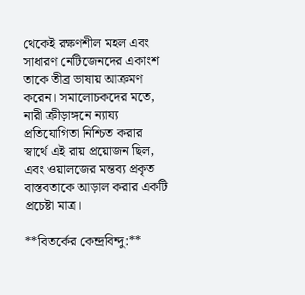থেকেই রক্ষণশীল মহল এবং সাধারণ নেটিজেনদের একাংশ তাকে তীব্র ভাষায় আক্রমণ করেন। সমালোচকদের মতে, নারী ক্রীড়াঙ্গনে ন্যায্য প্রতিযোগিতা নিশ্চিত করার স্বার্থে এই রায় প্রয়োজন ছিল, এবং ওয়ালজের মন্তব্য প্রকৃত বাস্তবতাকে আড়াল করার একটি প্রচেষ্টা মাত্র।

**বিতর্কের কেন্দ্রবিন্দু:**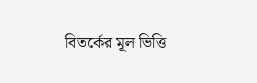বিতর্কের মূল ভিত্তি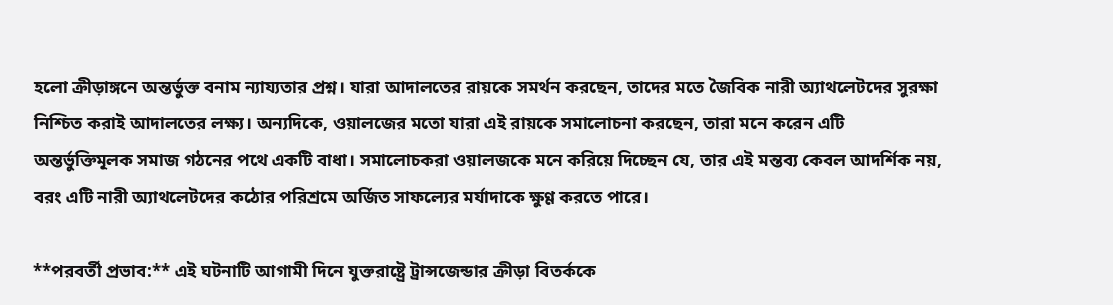হলো ক্রীড়াঙ্গনে অন্তর্ভুক্ত বনাম ন্যায্যতার প্রশ্ন। যারা আদালতের রায়কে সমর্থন করছেন, তাদের মতে জৈবিক নারী অ্যাথলেটদের সুরক্ষা নিশ্চিত করাই আদালতের লক্ষ্য। অন্যদিকে, ওয়ালজের মতো যারা এই রায়কে সমালোচনা করছেন, তারা মনে করেন এটি অন্তর্ভুক্তিমূলক সমাজ গঠনের পথে একটি বাধা। সমালোচকরা ওয়ালজকে মনে করিয়ে দিচ্ছেন যে, তার এই মন্তব্য কেবল আদর্শিক নয়, বরং এটি নারী অ্যাথলেটদের কঠোর পরিশ্রমে অর্জিত সাফল্যের মর্যাদাকে ক্ষুণ্ণ করতে পারে।

**পরবর্তী প্রভাব:** এই ঘটনাটি আগামী দিনে যুক্তরাষ্ট্রে ট্রান্সজেন্ডার ক্রীড়া বিতর্ককে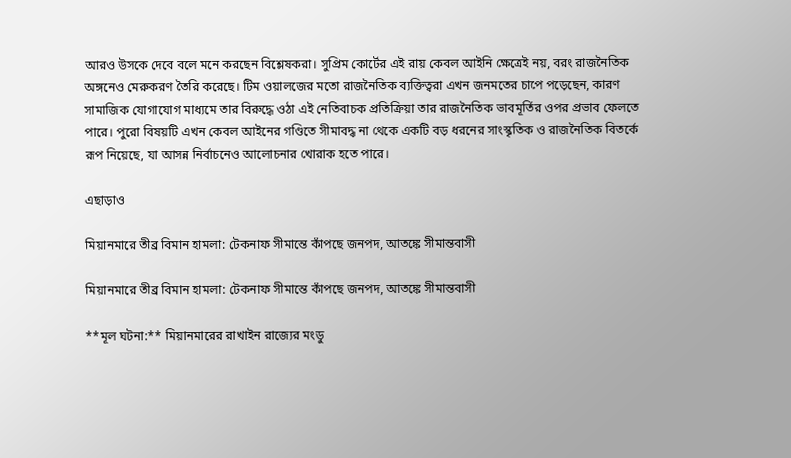আরও উসকে দেবে বলে মনে করছেন বিশ্লেষকরা। সুপ্রিম কোর্টের এই রায় কেবল আইনি ক্ষেত্রেই নয়, বরং রাজনৈতিক অঙ্গনেও মেরুকরণ তৈরি করেছে। টিম ওয়ালজের মতো রাজনৈতিক ব্যক্তিত্বরা এখন জনমতের চাপে পড়েছেন, কারণ সামাজিক যোগাযোগ মাধ্যমে তার বিরুদ্ধে ওঠা এই নেতিবাচক প্রতিক্রিয়া তার রাজনৈতিক ভাবমূর্তির ওপর প্রভাব ফেলতে পারে। পুরো বিষয়টি এখন কেবল আইনের গণ্ডিতে সীমাবদ্ধ না থেকে একটি বড় ধরনের সাংস্কৃতিক ও রাজনৈতিক বিতর্কে রূপ নিয়েছে, যা আসন্ন নির্বাচনেও আলোচনার খোরাক হতে পারে।

এছাড়াও

মিয়ানমারে তীব্র বিমান হামলা: টেকনাফ সীমান্তে কাঁপছে জনপদ, আতঙ্কে সীমান্তবাসী

মিয়ানমারে তীব্র বিমান হামলা: টেকনাফ সীমান্তে কাঁপছে জনপদ, আতঙ্কে সীমান্তবাসী

**মূল ঘটনা:** মিয়ানমারের রাখাইন রাজ্যের মংডু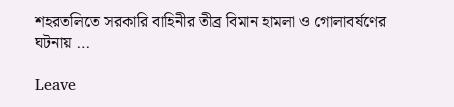শহরতলিতে সরকারি বাহিনীর তীব্র বিমান হামলা ও গোলাবর্ষণের ঘটনায় …

Leave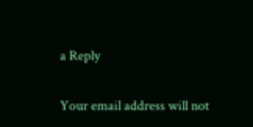a Reply

Your email address will not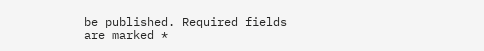be published. Required fields are marked *